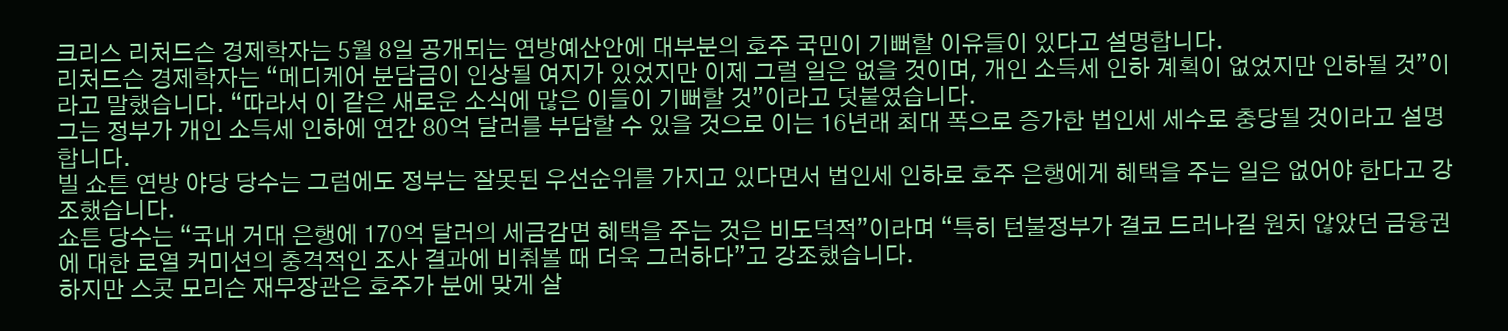크리스 리처드슨 경제학자는 5월 8일 공개되는 연방예산안에 대부분의 호주 국민이 기뻐할 이유들이 있다고 설명합니다.
리처드슨 경제학자는 “메디케어 분담금이 인상될 여지가 있었지만 이제 그럴 일은 없을 것이며, 개인 소득세 인하 계획이 없었지만 인하될 것”이라고 말했습니다. “따라서 이 같은 새로운 소식에 많은 이들이 기뻐할 것”이라고 덧붙였습니다.
그는 정부가 개인 소득세 인하에 연간 80억 달러를 부담할 수 있을 것으로 이는 16년래 최대 폭으로 증가한 법인세 세수로 충당될 것이라고 설명합니다.
빌 쇼튼 연방 야당 당수는 그럼에도 정부는 잘못된 우선순위를 가지고 있다면서 법인세 인하로 호주 은행에게 혜택을 주는 일은 없어야 한다고 강조했습니다.
쇼튼 당수는 “국내 거대 은행에 170억 달러의 세금감면 혜택을 주는 것은 비도덕적”이라며 “특히 턴불정부가 결코 드러나길 원치 않았던 금융권에 대한 로열 커미션의 충격적인 조사 결과에 비춰볼 때 더욱 그러하다”고 강조했습니다.
하지만 스콧 모리슨 재무장관은 호주가 분에 맞게 살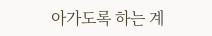아가도록 하는 계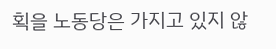획을 노동당은 가지고 있지 않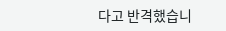다고 반격했습니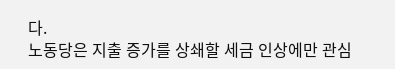다.
노동당은 지출 증가를 상쇄할 세금 인상에만 관심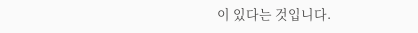이 있다는 것입니다.